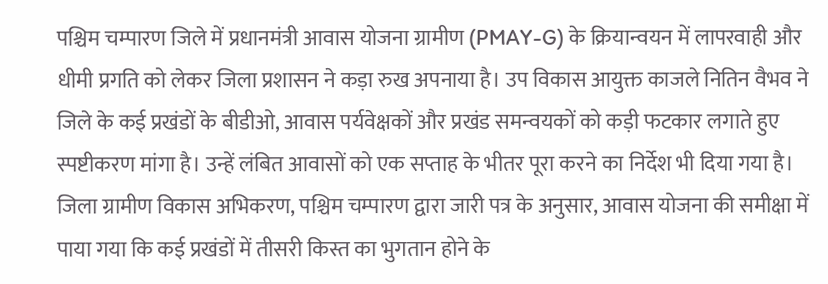पश्चिम चम्पारण जिले में प्रधानमंत्री आवास योजना ग्रामीण (PMAY-G) के क्रियान्वयन में लापरवाही और धीमी प्रगति को लेकर जिला प्रशासन ने कड़ा रुख अपनाया है। उप विकास आयुक्त काजले नितिन वैभव ने जिले के कई प्रखंडों के बीडीओ, आवास पर्यवेक्षकों और प्रखंड समन्वयकों को कड़ी फटकार लगाते हुए स्पष्टीकरण मांगा है। उन्हें लंबित आवासों को एक सप्ताह के भीतर पूरा करने का निर्देश भी दिया गया है। जिला ग्रामीण विकास अभिकरण, पश्चिम चम्पारण द्वारा जारी पत्र के अनुसार, आवास योजना की समीक्षा में पाया गया कि कई प्रखंडों में तीसरी किस्त का भुगतान होने के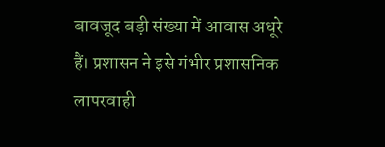बावजूद बड़ी संख्या में आवास अधूरे हैं। प्रशासन ने इसे गंभीर प्रशासनिक लापरवाही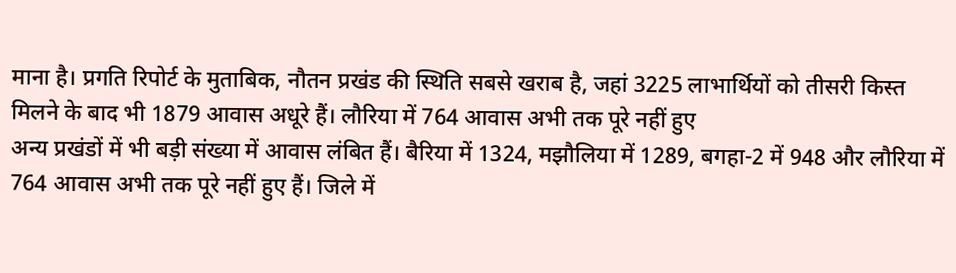माना है। प्रगति रिपोर्ट के मुताबिक, नौतन प्रखंड की स्थिति सबसे खराब है, जहां 3225 लाभार्थियों को तीसरी किस्त मिलने के बाद भी 1879 आवास अधूरे हैं। लौरिया में 764 आवास अभी तक पूरे नहीं हुए
अन्य प्रखंडों में भी बड़ी संख्या में आवास लंबित हैं। बैरिया में 1324, मझौलिया में 1289, बगहा-2 में 948 और लौरिया में 764 आवास अभी तक पूरे नहीं हुए हैं। जिले में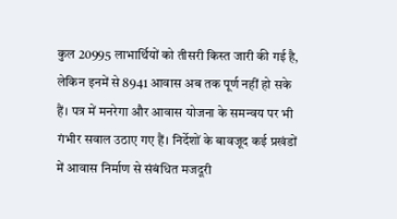कुल 20995 लाभार्थियों को तीसरी किस्त जारी की गई है, लेकिन इनमें से 8941 आवास अब तक पूर्ण नहीं हो सके हैं। पत्र में मनरेगा और आवास योजना के समन्वय पर भी गंभीर सवाल उठाए गए हैं। निर्देशों के बावजूद कई प्रखंडों में आवास निर्माण से संबंधित मजदूरी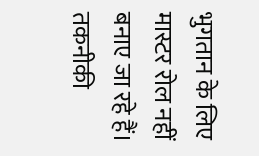भुगतान के लिए मास्टर रोल नहीं बनाए जा रहे हैं। तकनीकी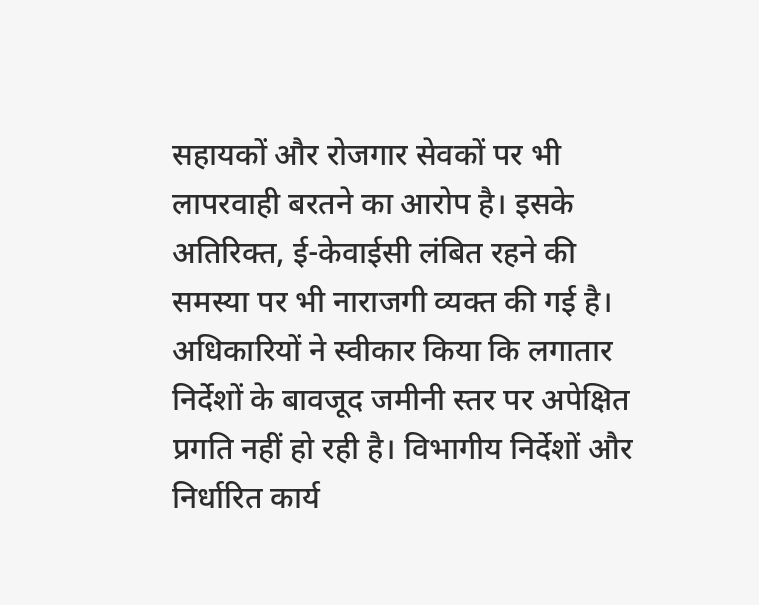सहायकों और रोजगार सेवकों पर भी लापरवाही बरतने का आरोप है। इसके अतिरिक्त, ई-केवाईसी लंबित रहने की समस्या पर भी नाराजगी व्यक्त की गई है। अधिकारियों ने स्वीकार किया कि लगातार निर्देशों के बावजूद जमीनी स्तर पर अपेक्षित प्रगति नहीं हो रही है। विभागीय निर्देशों और निर्धारित कार्य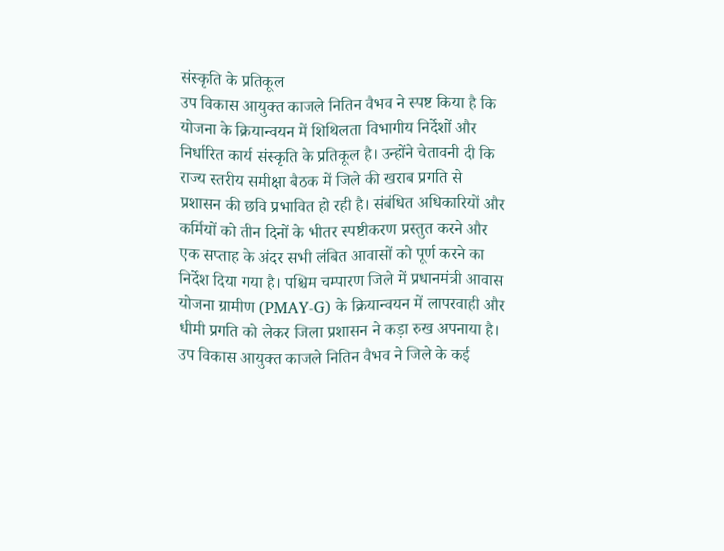संस्कृति के प्रतिकूल
उप विकास आयुक्त काजले नितिन वैभव ने स्पष्ट किया है कि योजना के क्रियान्वयन में शिथिलता विभागीय निर्देशों और निर्धारित कार्य संस्कृति के प्रतिकूल है। उन्होंने चेतावनी दी कि राज्य स्तरीय समीक्षा बैठक में जिले की खराब प्रगति से प्रशासन की छवि प्रभावित हो रही है। संबंधित अधिकारियों और कर्मियों को तीन दिनों के भीतर स्पष्टीकरण प्रस्तुत करने और एक सप्ताह के अंदर सभी लंबित आवासों को पूर्ण करने का निर्देश दिया गया है। पश्चिम चम्पारण जिले में प्रधानमंत्री आवास योजना ग्रामीण (PMAY-G) के क्रियान्वयन में लापरवाही और धीमी प्रगति को लेकर जिला प्रशासन ने कड़ा रुख अपनाया है। उप विकास आयुक्त काजले नितिन वैभव ने जिले के कई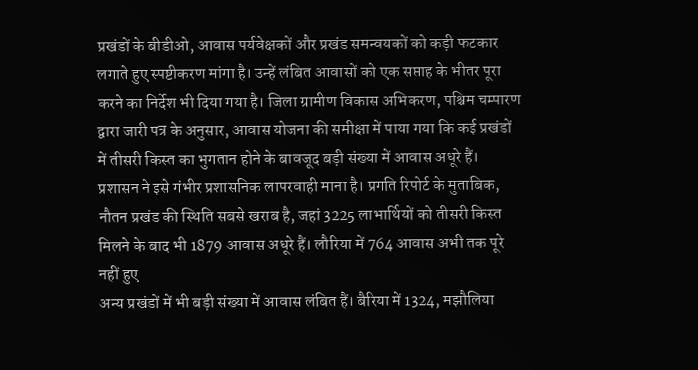प्रखंडों के बीडीओ, आवास पर्यवेक्षकों और प्रखंड समन्वयकों को कड़ी फटकार लगाते हुए स्पष्टीकरण मांगा है। उन्हें लंबित आवासों को एक सप्ताह के भीतर पूरा करने का निर्देश भी दिया गया है। जिला ग्रामीण विकास अभिकरण, पश्चिम चम्पारण द्वारा जारी पत्र के अनुसार, आवास योजना की समीक्षा में पाया गया कि कई प्रखंडों में तीसरी किस्त का भुगतान होने के बावजूद बड़ी संख्या में आवास अधूरे हैं। प्रशासन ने इसे गंभीर प्रशासनिक लापरवाही माना है। प्रगति रिपोर्ट के मुताबिक, नौतन प्रखंड की स्थिति सबसे खराब है, जहां 3225 लाभार्थियों को तीसरी किस्त मिलने के बाद भी 1879 आवास अधूरे हैं। लौरिया में 764 आवास अभी तक पूरे नहीं हुए
अन्य प्रखंडों में भी बड़ी संख्या में आवास लंबित हैं। बैरिया में 1324, मझौलिया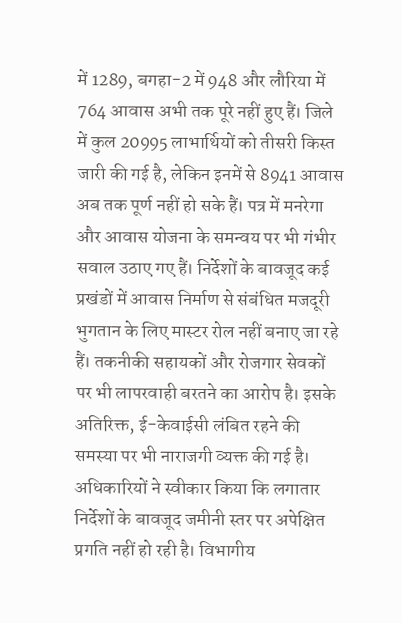में 1289, बगहा-2 में 948 और लौरिया में 764 आवास अभी तक पूरे नहीं हुए हैं। जिले में कुल 20995 लाभार्थियों को तीसरी किस्त जारी की गई है, लेकिन इनमें से 8941 आवास अब तक पूर्ण नहीं हो सके हैं। पत्र में मनरेगा और आवास योजना के समन्वय पर भी गंभीर सवाल उठाए गए हैं। निर्देशों के बावजूद कई प्रखंडों में आवास निर्माण से संबंधित मजदूरी भुगतान के लिए मास्टर रोल नहीं बनाए जा रहे हैं। तकनीकी सहायकों और रोजगार सेवकों पर भी लापरवाही बरतने का आरोप है। इसके अतिरिक्त, ई-केवाईसी लंबित रहने की समस्या पर भी नाराजगी व्यक्त की गई है। अधिकारियों ने स्वीकार किया कि लगातार निर्देशों के बावजूद जमीनी स्तर पर अपेक्षित प्रगति नहीं हो रही है। विभागीय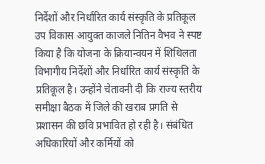निर्देशों और निर्धारित कार्य संस्कृति के प्रतिकूल
उप विकास आयुक्त काजले नितिन वैभव ने स्पष्ट किया है कि योजना के क्रियान्वयन में शिथिलता विभागीय निर्देशों और निर्धारित कार्य संस्कृति के प्रतिकूल है। उन्होंने चेतावनी दी कि राज्य स्तरीय समीक्षा बैठक में जिले की खराब प्रगति से प्रशासन की छवि प्रभावित हो रही है। संबंधित अधिकारियों और कर्मियों को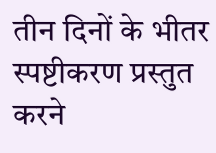तीन दिनों के भीतर स्पष्टीकरण प्रस्तुत करने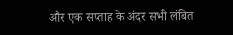और एक सप्ताह के अंदर सभी लंबित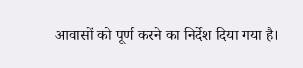आवासों को पूर्ण करने का निर्देश दिया गया है।